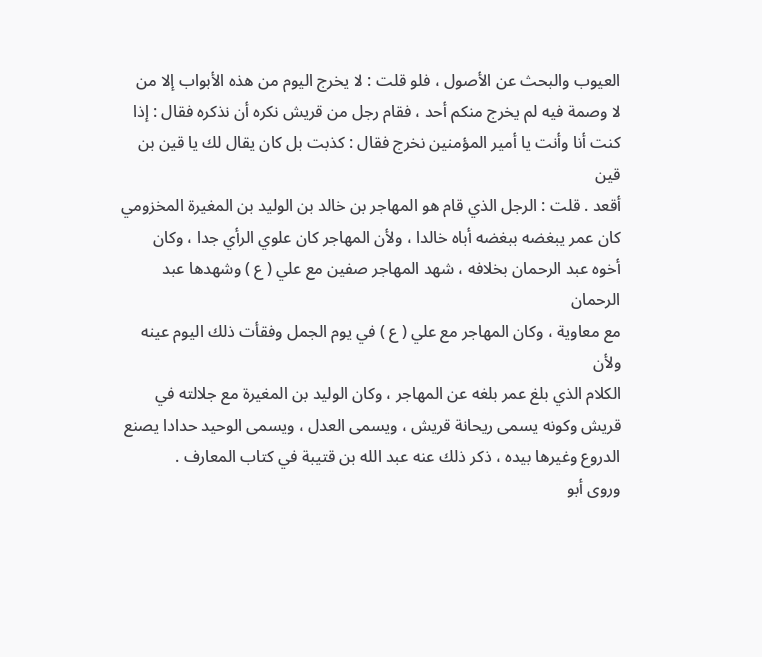العيوب والبحث عن الأصول ، فلو قلت : لا يخرج اليوم من هذه الأبواب إلا من
لا وصمة فيه لم يخرج منكم أحد ، فقام رجل من قريش نكره أن نذكره فقال : إذا
كنت أنا وأنت يا أمير المؤمنين نخرج فقال : كذبت بل كان يقال لك يا قين بن قين
أقعد . قلت : الرجل الذي قام هو المهاجر بن خالد بن الوليد بن المغيرة المخزومي
كان عمر يبغضه ببغضه أباه خالدا ، ولأن المهاجر كان علوي الرأي جدا ، وكان
أخوه عبد الرحمان بخلافه ، شهد المهاجر صفين مع علي ( ع ) وشهدها عبد الرحمان
مع معاوية ، وكان المهاجر مع علي ( ع ) في يوم الجمل وفقأت ذلك اليوم عينه ولأن
الكلام الذي بلغ عمر بلغه عن المهاجر ، وكان الوليد بن المغيرة مع جلالته في
قريش وكونه يسمى ريحانة قريش ، ويسمى العدل ، ويسمى الوحيد حدادا يصنع
الدروع وغيرها بيده ، ذكر ذلك عنه عبد الله بن قتيبة في كتاب المعارف .
وروى أبو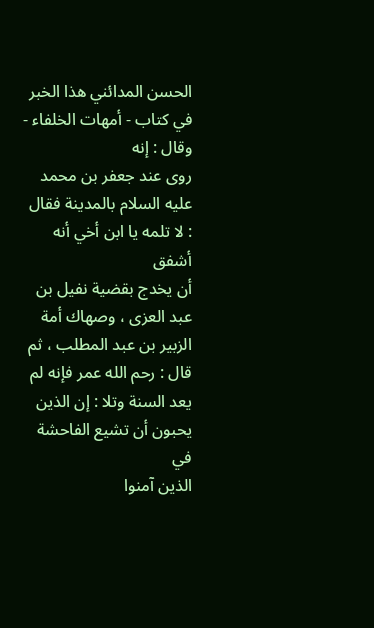الحسن المدائني هذا الخبر في كتاب - أمهات الخلفاء - وقال : إنه
روى عند جعفر بن محمد عليه السلام بالمدينة فقال : لا تلمه يا ابن أخي أنه أشفق
أن يخدج بقضية نفيل بن عبد العزى ، وصهاك أمة الزبير بن عبد المطلب ، ثم
قال : رحم الله عمر فإنه لم يعد السنة وتلا : إن الذين يحبون أن تشيع الفاحشة في
الذين آمنوا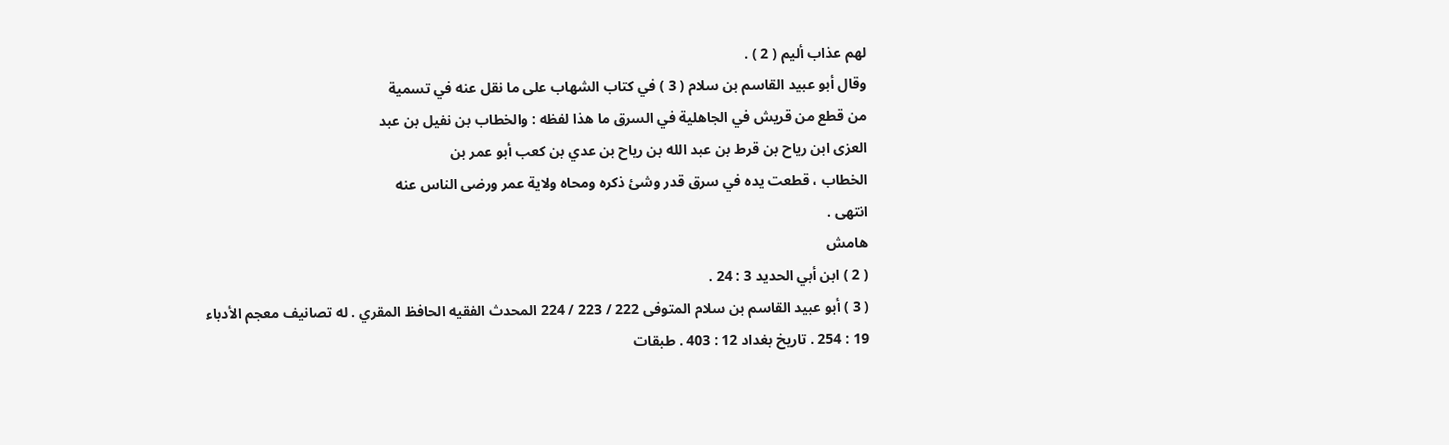لهم عذاب أليم ( 2 ) .
وقال أبو عبيد القاسم بن سلام ( 3 ) في كتاب الشهاب على ما نقل عنه في تسمية
من قطع من قريش في الجاهلية في السرق ما هذا لفظه : والخطاب بن نفيل بن عبد
العزى ابن رياح بن قرط بن عبد الله بن رياح بن عدي بن كعب أبو عمر بن
الخطاب ، قطعت يده في سرق قدر وشئ ذكره ومحاه ولاية عمر ورضى الناس عنه
انتهى .
هامش
( 2 ) ابن أبي الحديد 3 : 24 .
( 3 ) أبو عبيد القاسم بن سلام المتوفى 222 / 223 / 224 المحدث الفقيه الحافظ المقري . له تصانيف معجم الأدباء
19 : 254 . تاريخ بغداد 12 : 403 . طبقات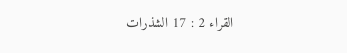القراء 2 : 17 الشذرات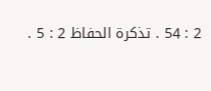2 : 54 . تذكرة الحفاظ 2 : 5 .